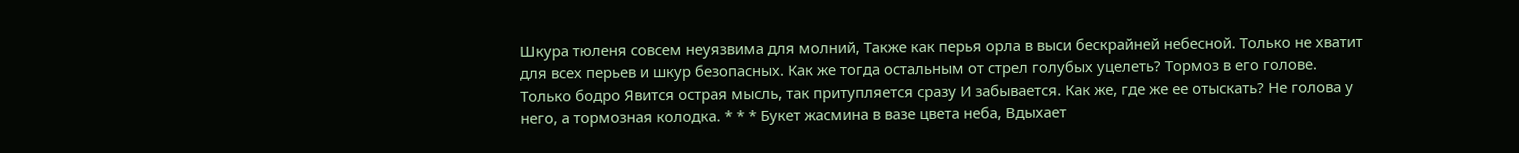Шкура тюленя совсем неуязвима для молний, Также как перья орла в выси бескрайней небесной. Только не хватит для всех перьев и шкур безопасных. Как же тогда остальным от стрел голубых уцелеть? Тормоз в его голове. Только бодро Явится острая мысль, так притупляется сразу И забывается. Как же, где же ее отыскать? Не голова у него, а тормозная колодка. * * * Букет жасмина в вазе цвета неба, Вдыхает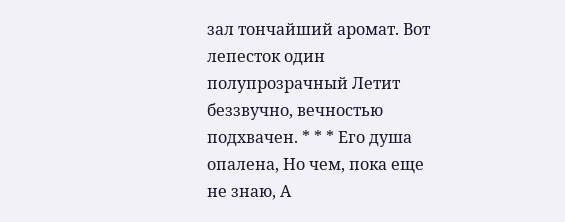зал тончайший аромат. Вот лепесток один полупрозрачный Летит беззвучно, вечностью подхвачен. * * * Его душа опалена, Но чем, пока еще не знаю, А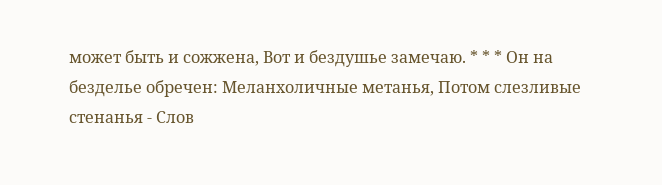может быть и сожжена, Вот и бездушье замечаю. * * * Он на безделье обречен: Меланхоличные метанья, Потом слезливые стенанья - Слов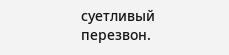суетливый перезвон.